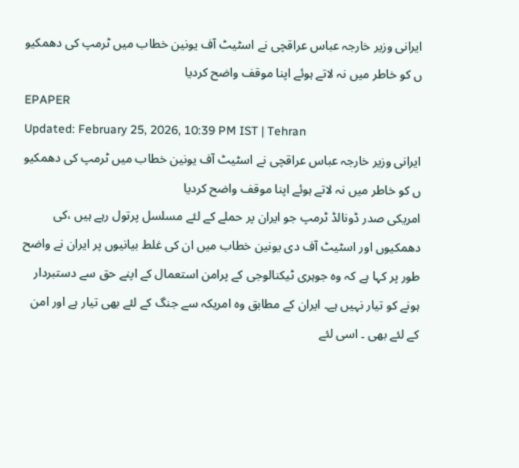ایرانی وزیر خارجہ عباس عراقچی نے اسٹیٹ آف یونین خطاب میں ٹرمپ کی دھمکیو ں کو خاطر میں نہ لاتے ہوئے اپنا موقف واضح کردیا
EPAPER
Updated: February 25, 2026, 10:39 PM IST | Tehran
ایرانی وزیر خارجہ عباس عراقچی نے اسٹیٹ آف یونین خطاب میں ٹرمپ کی دھمکیو ں کو خاطر میں نہ لاتے ہوئے اپنا موقف واضح کردیا
امریکی صدر ڈونالڈ ٹرمپ جو ایران پر حملے کے لئے مسلسل پرتول رہے ہیں ،کی دھمکیوں اور اسٹیٹ آف دی یونین خطاب میں ان کی غلط بیانیوں پر ایران نے واضح طور پر کہا ہے کہ وہ جوہری ٹیکنالوجی کے پرامن استعمال کے اپنے حق سے دستبردار ہونے کو تیار نہیں ہے۔ ایران کے مطابق وہ امریکہ سے جنگ کے لئے بھی تیار ہے اور امن کے لئے بھی ۔ اسی لئے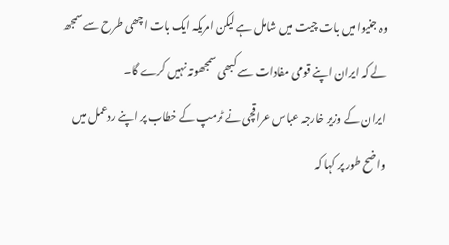وہ جنیوا میں بات چیت میں شامل ہے لیکن امریکہ ایک بات اچھی طرح سے سمجھ لے کہ ایران اپنے قومی مفادات سے کبھی سمجھوتہ نہیں کرے گا۔
ایران کے وزیر خارجہ عباس عراقچی نے ٹرمپ کے خطاب پر اپنے ردعمل میں واضح طور پر کہا کہ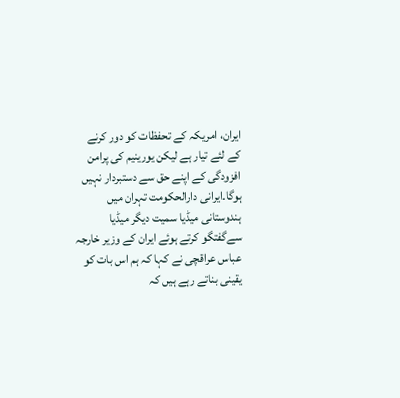ایران، امریکہ کے تحفظات کو دور کرنے کے لئے تیار ہے لیکن یورینیم کی پرامن افزودگی کے اپنے حق سے دستبردار نہیں ہوگا۔ایرانی دارالحکومت تہران میں ہندوستانی میڈیا سمیت دیگر میڈیا سےگفتگو کرتے ہوئے ایران کے وزیر خارجہ عباس عراقچی نے کہا کہ ہم اس بات کو یقینی بناتے رہے ہیں کہ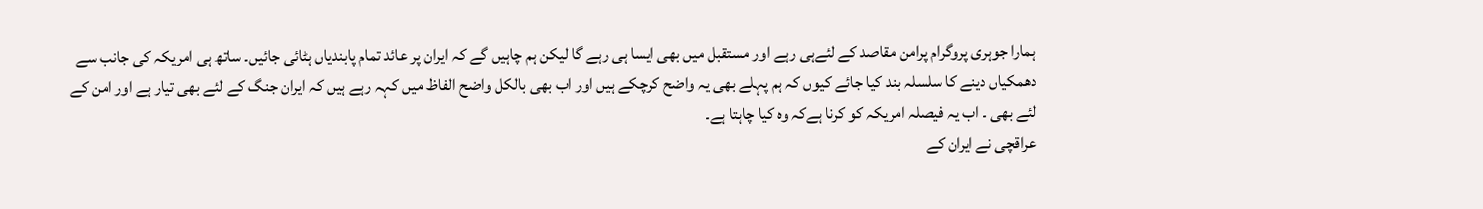ہمارا جوہری پروگرام پرامن مقاصد کے لئےہی رہے اور مستقبل میں بھی ایسا ہی رہے گا لیکن ہم چاہیں گے کہ ایران پر عائد تمام پابندیاں ہٹائی جائیں۔ ساتھ ہی امریکہ کی جانب سے دھمکیاں دینے کا سلسلہ بند کیا جائے کیوں کہ ہم پہلے بھی یہ واضح کرچکے ہیں اور اب بھی بالکل واضح الفاظ میں کہہ رہے ہیں کہ ایران جنگ کے لئے بھی تیار ہے اور امن کے لئے بھی ۔ اب یہ فیصلہ امریکہ کو کرنا ہےکہ وہ کیا چاہتا ہے۔
عراقچی نے ایران کے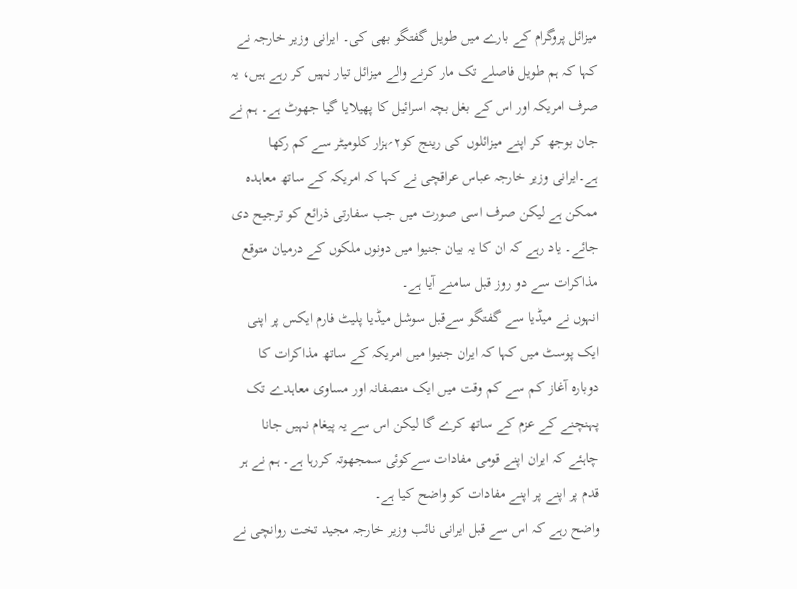میزائل پروگرام کے بارے میں طویل گفتگو بھی کی۔ ایرانی وزیر خارجہ نے کہا کہ ہم طویل فاصلے تک مار کرنے والے میزائل تیار نہیں کر رہے ہیں، یہ صرف امریکہ اور اس کے بغل بچہ اسرائیل کا پھیلایا گیا جھوٹ ہے۔ ہم نے جان بوجھ کر اپنے میزائلوں کی رینج کو۲؍ہزار کلومیٹر سے کم رکھا ہے۔ایرانی وزیر خارجہ عباس عراقچی نے کہا کہ امریکہ کے ساتھ معاہدہ ممکن ہے لیکن صرف اسی صورت میں جب سفارتی ذرائع کو ترجیح دی جائے۔ یاد رہے کہ ان کا یہ بیان جنیوا میں دونوں ملکوں کے درمیان متوقع مذاکرات سے دو روز قبل سامنے آیا ہے۔
انہوں نے میڈیا سے گفتگو سےقبل سوشل میڈیا پلیٹ فارم ایکس پر اپنی ایک پوسٹ میں کہا کہ ایران جنیوا میں امریکہ کے ساتھ مذاکرات کا دوبارہ آغاز کم سے کم وقت میں ایک منصفانہ اور مساوی معاہدے تک پہنچنے کے عزم کے ساتھ کرے گا لیکن اس سے یہ پیغام نہیں جانا چاہئے کہ ایران اپنے قومی مفادات سےکوئی سمجھوتہ کررہا ہے۔ ہم نے ہر قدم پر اپنے پر اپنے مفادات کو واضح کیا ہے۔
واضح رہے کہ اس سے قبل ایرانی نائب وزیر خارجہ مجید تخت روانچی نے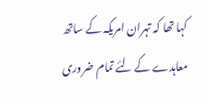کہا تھا کہ تہران امریکہ کے ساتھ معاہدے کے لئے تمام ضروری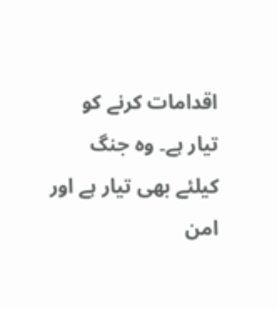اقدامات کرنے کو تیار ہے۔ وہ جنگ کیلئے بھی تیار ہے اور امن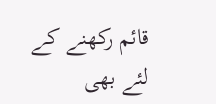قائم رکھنے کے لئے بھی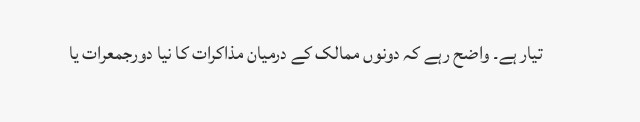تیار ہے۔ واضح رہے کہ دونوں ممالک کے درمیان مذاکرات کا نیا دورجمعرات یا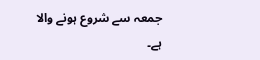جمعہ سے شروع ہونے والا ہے۔